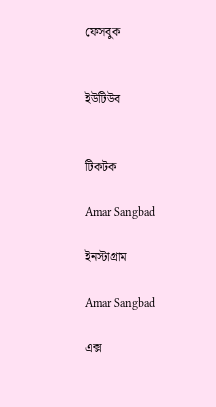ফেসবুক


ইউটিউব


টিকটক

Amar Sangbad

ইনস্টাগ্রাম

Amar Sangbad

এক্স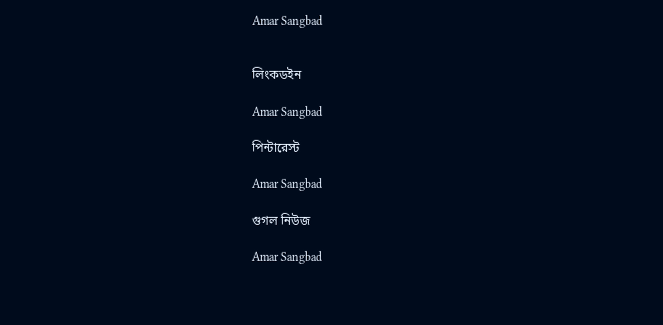Amar Sangbad


লিংকডইন

Amar Sangbad

পিন্টারেস্ট

Amar Sangbad

গুগল নিউজ

Amar Sangbad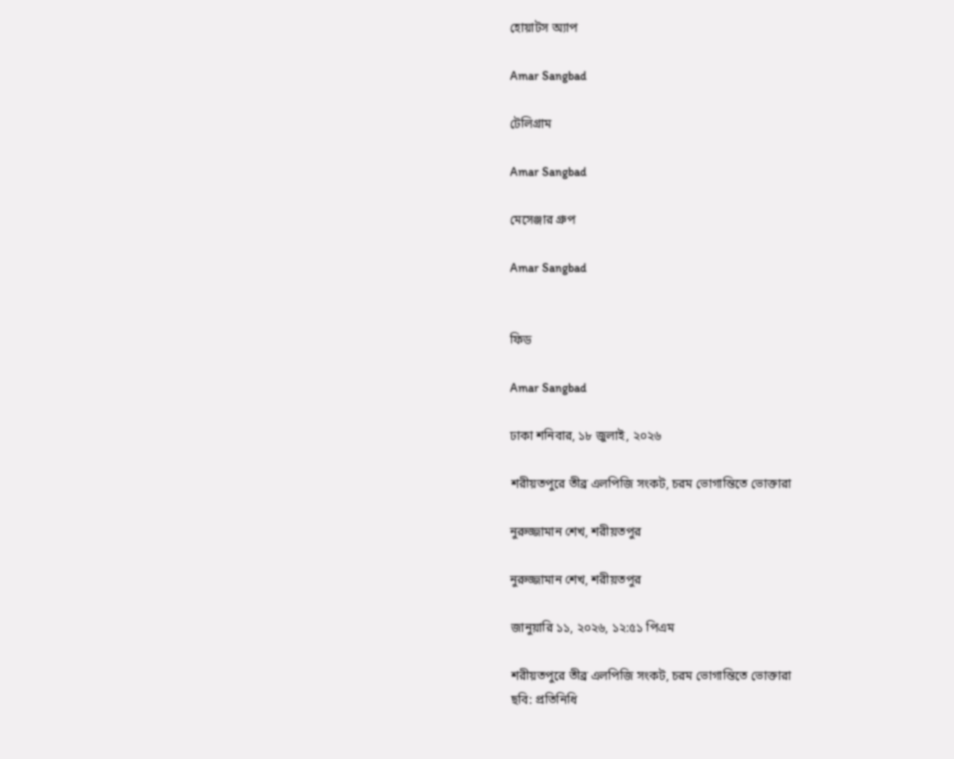হোয়াটস অ্যাপ

Amar Sangbad

টেলিগ্রাম

Amar Sangbad

মেসেঞ্জার গ্রুপ

Amar Sangbad


ফিড

Amar Sangbad

ঢাকা শনিবার, ১৮ জুলাই, ২০২৬

শরীয়তপুরে তীব্র এলপিজি সংকট, চরম ভোগান্তিতে ভোক্তারা

নুরুজ্জামান শেখ, শরীয়তপুর

নুরুজ্জামান শেখ, শরীয়তপুর

জানুয়ারি ১১, ২০২৬, ১২:৫১ পিএম

শরীয়তপুরে তীব্র এলপিজি সংকট, চরম ভোগান্তিতে ভোক্তারা
ছবি: প্রতিনিধি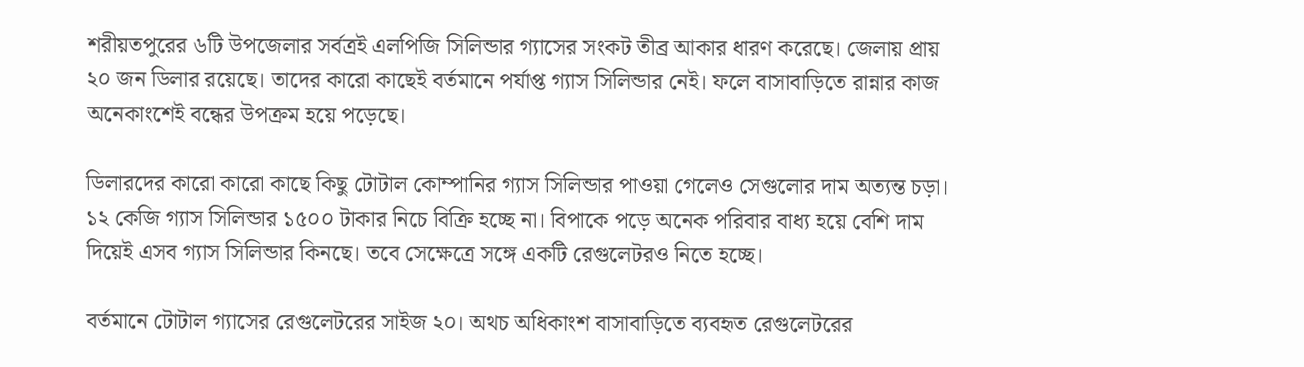শরীয়তপুরের ৬টি উপজেলার সর্বত্রই এলপিজি সিলিন্ডার গ্যাসের সংকট তীব্র আকার ধারণ করেছে। জেলায় প্রায় ২০ জন ডিলার রয়েছে। তাদের কারো কাছেই বর্তমানে পর্যাপ্ত গ্যাস সিলিন্ডার নেই। ফলে বাসাবাড়িতে রান্নার কাজ অনেকাংশেই বন্ধের উপক্রম হয়ে পড়েছে।

ডিলারদের কারো কারো কাছে কিছু টোটাল কোম্পানির গ্যাস সিলিন্ডার পাওয়া গেলেও সেগুলোর দাম অত্যন্ত চড়া। ১২ কেজি গ্যাস সিলিন্ডার ১৫০০ টাকার নিচে বিক্রি হচ্ছে না। বিপাকে পড়ে অনেক পরিবার বাধ্য হয়ে বেশি দাম দিয়েই এসব গ্যাস সিলিন্ডার কিনছে। তবে সেক্ষেত্রে সঙ্গে একটি রেগুলেটরও নিতে হচ্ছে।

বর্তমানে টোটাল গ্যাসের রেগুলেটরের সাইজ ২০। অথচ অধিকাংশ বাসাবাড়িতে ব্যবহৃত রেগুলেটরের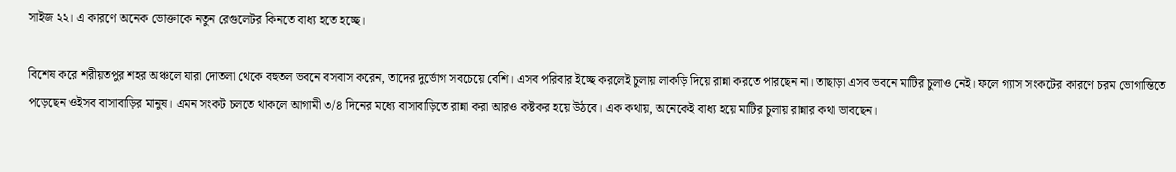সাইজ ২২। এ কারণে অনেক ভোক্তাকে নতুন রেগুলেটর কিনতে বাধ্য হতে হচ্ছে।

বিশেষ করে শরীয়তপুর শহর অঞ্চলে যারা দোতলা থেকে বহুতল ভবনে বসবাস করেন, তাদের দুর্ভোগ সবচেয়ে বেশি। এসব পরিবার ইচ্ছে করলেই চুলায় লাকড়ি দিয়ে রান্না করতে পারছেন না। তাছাড়া এসব ভবনে মাটির চুলাও নেই। ফলে গ্যাস সংকটের কারণে চরম ভোগান্তিতে পড়েছেন ওইসব বাসাবাড়ির মানুষ। এমন সংকট চলতে থাকলে আগামী ৩/৪ দিনের মধ্যে বাসাবাড়িতে রান্না করা আরও কষ্টকর হয়ে উঠবে। এক কথায়, অনেকেই বাধ্য হয়ে মাটির চুলায় রান্নার কথা ভাবছেন।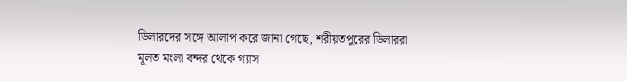ডিলারদের সঙ্গে আলাপ করে জানা গেছে, শরীয়তপুরের ডিলাররা মূলত মংলা বন্দর থেকে গ্যাস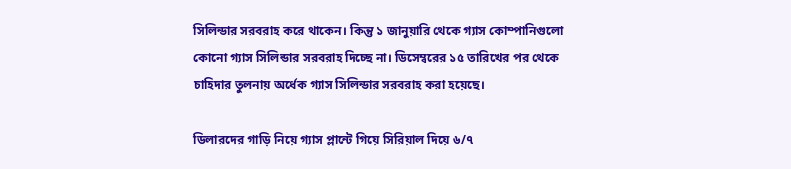সিলিন্ডার সরবরাহ করে থাকেন। কিন্তু ১ জানুয়ারি থেকে গ্যাস কোম্পানিগুলো কোনো গ্যাস সিলিন্ডার সরবরাহ দিচ্ছে না। ডিসেম্বরের ১৫ তারিখের পর থেকে চাহিদার তুলনায় অর্ধেক গ্যাস সিলিন্ডার সরবরাহ করা হয়েছে।

ডিলারদের গাড়ি নিয়ে গ্যাস প্লান্টে গিয়ে সিরিয়াল দিয়ে ৬/৭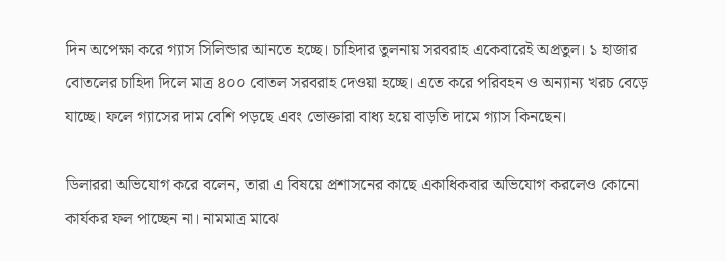দিন অপেক্ষা করে গ্যাস সিলিন্ডার আনতে হচ্ছে। চাহিদার তুলনায় সরবরাহ একেবারেই অপ্রতুল। ১ হাজার বোতলের চাহিদা দিলে মাত্র ৪০০ বোতল সরবরাহ দেওয়া হচ্ছে। এতে করে পরিবহন ও অন্যান্য খরচ বেড়ে যাচ্ছে। ফলে গ্যাসের দাম বেশি পড়ছে এবং ভোক্তারা বাধ্য হয়ে বাড়তি দামে গ্যাস কিনছেন।

ডিলাররা অভিযোগ করে বলেন, তারা এ বিষয়ে প্রশাসনের কাছে একাধিকবার অভিযোগ করলেও কোনো কার্যকর ফল পাচ্ছেন না। নামমাত্র মাঝে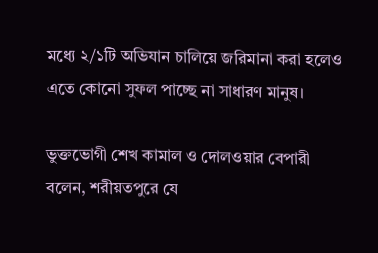মধ্যে ২/১টি অভিযান চালিয়ে জরিমানা করা হলেও এতে কোনো সুফল পাচ্ছে না সাধারণ মানুষ।

ভুক্তভোগী শেখ কামাল ও দোলওয়ার বেপারী বলেন, শরীয়তপুরে যে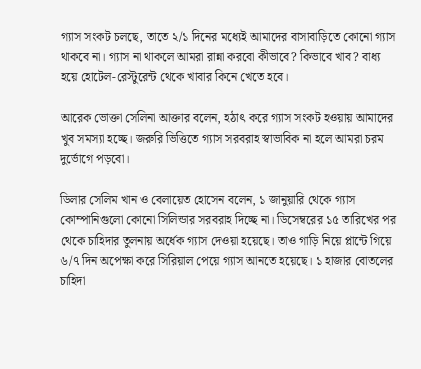গ্যাস সংকট চলছে, তাতে ২/১ দিনের মধ্যেই আমাদের বাসাবাড়িতে কোনো গ্যাস থাকবে না। গ্যাস না থাকলে আমরা রান্না করবো কীভাবে? কিভাবে খাব? বাধ্য হয়ে হোটেল-রেস্টুরেন্ট থেকে খাবার কিনে খেতে হবে।

আরেক ভোক্তা সেলিনা আক্তার বলেন, হঠাৎ করে গ্যাস সংকট হওয়ায় আমাদের খুব সমস্যা হচ্ছে। জরুরি ভিত্তিতে গ্যাস সরবরাহ স্বাভাবিক না হলে আমরা চরম দুর্ভোগে পড়বো।

ডিলার সেলিম খান ও বেলায়েত হোসেন বলেন, ১ জানুয়ারি থেকে গ্যাস কোম্পানিগুলো কোনো সিলিন্ডার সরবরাহ দিচ্ছে না। ডিসেম্বরের ১৫ তারিখের পর থেকে চাহিদার তুলনায় অর্ধেক গ্যাস দেওয়া হয়েছে। তাও গাড়ি নিয়ে প্লান্টে গিয়ে ৬/৭ দিন অপেক্ষা করে সিরিয়াল পেয়ে গ্যাস আনতে হয়েছে। ১ হাজার বোতলের চাহিদা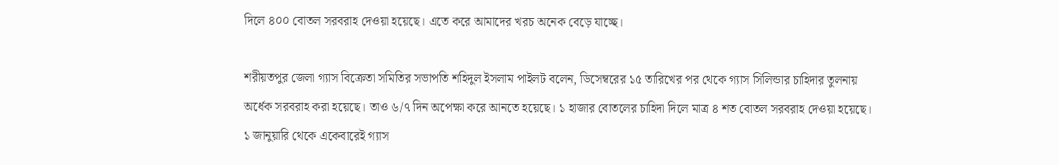দিলে ৪০০ বোতল সরবরাহ দেওয়া হয়েছে। এতে করে আমাদের খরচ অনেক বেড়ে যাচ্ছে।

শরীয়তপুর জেলা গ্যাস বিক্রেতা সমিতির সভাপতি শহিদুল ইসলাম পাইলট বলেন, ডিসেম্বরের ১৫ তারিখের পর থেকে গ্যাস সিলিন্ডার চাহিদার তুলনায় অর্ধেক সরবরাহ করা হয়েছে। তাও ৬/৭ দিন অপেক্ষা করে আনতে হয়েছে। ১ হাজার বোতলের চাহিদা দিলে মাত্র ৪ শত বোতল সরবরাহ দেওয়া হয়েছে। ১ জানুয়ারি থেকে একেবারেই গ্যাস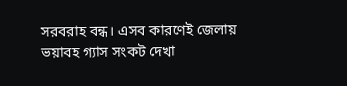সরবরাহ বন্ধ। এসব কারণেই জেলায় ভয়াবহ গ্যাস সংকট দেখা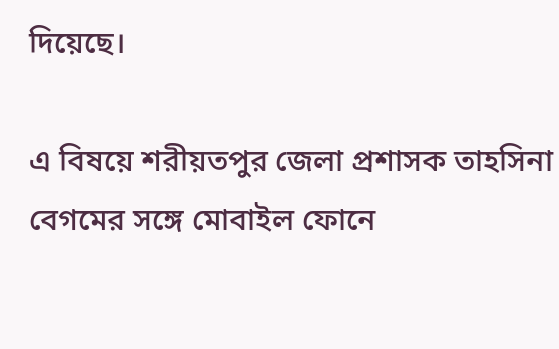দিয়েছে।

এ বিষয়ে শরীয়তপুর জেলা প্রশাসক তাহসিনা বেগমের সঙ্গে মোবাইল ফোনে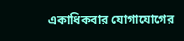একাধিকবার যোগাযোগের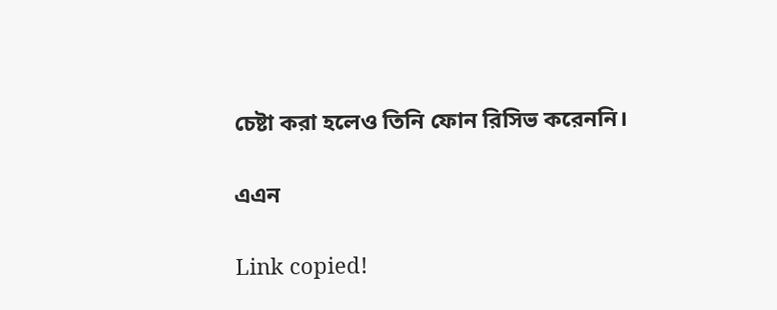চেষ্টা করা হলেও তিনি ফোন রিসিভ করেননি।

এএন

Link copied!